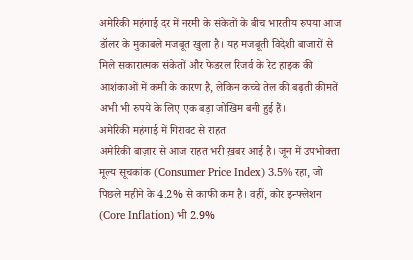अमेरिकी महंगाई दर में नरमी के संकेतों के बीच भारतीय रुपया आज डॉलर के मुकाबले मजबूत खुला है। यह मजबूती विदेशी बाजारों से मिले सकारात्मक संकेतों और फेडरल रिजर्व के रेट हाइक की आशंकाओं में कमी के कारण है, लेकिन कच्चे तेल की बढ़ती कीमतें अभी भी रुपये के लिए एक बड़ा जोखिम बनी हुई हैं।
अमेरिकी महंगाई में गिरावट से राहत
अमेरिकी बाज़ार से आज राहत भरी ख़बर आई है। जून में उपभोक्ता मूल्य सूचकांक (Consumer Price Index) 3.5% रहा, जो पिछले महीने के 4.2% से काफी कम है। वहीं, कोर इन्फ्लेशन (Core Inflation) भी 2.9%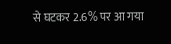से घटकर 2.6% पर आ गया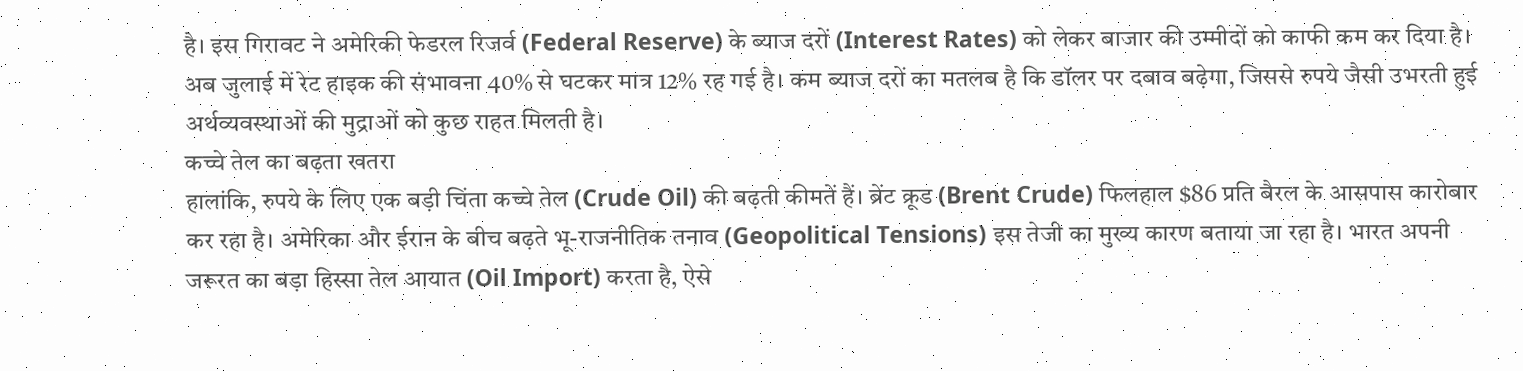है। इस गिरावट ने अमेरिकी फेडरल रिजर्व (Federal Reserve) के ब्याज दरों (Interest Rates) को लेकर बाजार की उम्मीदों को काफी कम कर दिया है। अब जुलाई में रेट हाइक की संभावना 40% से घटकर मात्र 12% रह गई है। कम ब्याज दरों का मतलब है कि डॉलर पर दबाव बढ़ेगा, जिससे रुपये जैसी उभरती हुई अर्थव्यवस्थाओं की मुद्राओं को कुछ राहत मिलती है।
कच्चे तेल का बढ़ता खतरा
हालांकि, रुपये के लिए एक बड़ी चिंता कच्चे तेल (Crude Oil) की बढ़ती कीमतें हैं। ब्रेंट क्रूड (Brent Crude) फिलहाल $86 प्रति बैरल के आसपास कारोबार कर रहा है। अमेरिका और ईरान के बीच बढ़ते भू-राजनीतिक तनाव (Geopolitical Tensions) इस तेजी का मुख्य कारण बताया जा रहा है। भारत अपनी जरूरत का बड़ा हिस्सा तेल आयात (Oil Import) करता है, ऐसे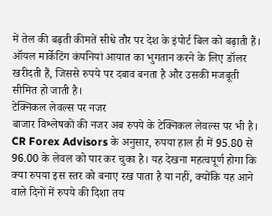में तेल की बढ़ती कीमतें सीधे तौर पर देश के इंपोर्ट बिल को बढ़ाती हैं। ऑयल मार्केटिंग कंपनियां आयात का भुगतान करने के लिए डॉलर खरीदती हैं, जिससे रुपये पर दबाव बनता है और उसकी मजबूती सीमित हो जाती है।
टेक्निकल लेवल्स पर नजर
बाजार विश्लेषकों की नजर अब रुपये के टेक्निकल लेवल्स पर भी है। CR Forex Advisors के अनुसार, रुपया हाल ही में 95.80 से 96.00 के लेवल को पार कर चुका है। यह देखना महत्वपूर्ण होगा कि क्या रुपया इस स्तर को बनाए रख पाता है या नहीं, क्योंकि यह आने वाले दिनों में रुपये की दिशा तय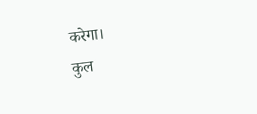करेगा।
कुल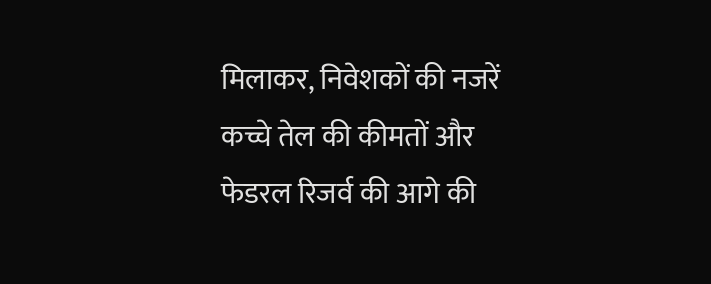मिलाकर, निवेशकों की नजरें कच्चे तेल की कीमतों और फेडरल रिजर्व की आगे की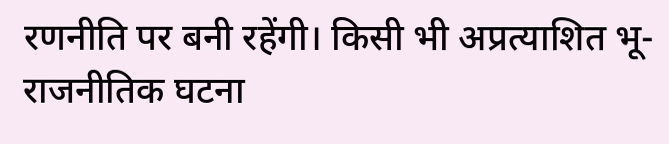रणनीति पर बनी रहेंगी। किसी भी अप्रत्याशित भू-राजनीतिक घटना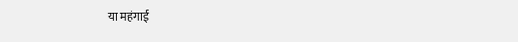या महंगाई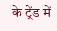के ट्रेंड में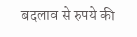बदलाव से रुपये की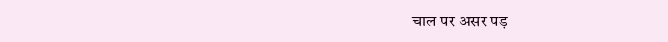चाल पर असर पड़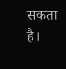सकता है।